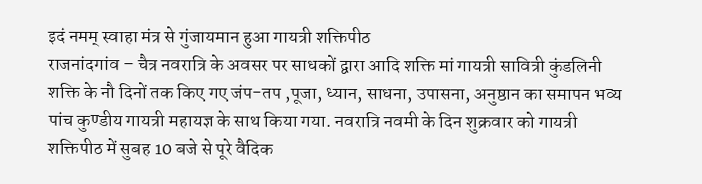इदं नमम् स्वाहा मंत्र से गुंजायमान हुआ गायत्री शक्तिपीठ
राजनांदगांव – चैत्र नवरात्रि के अवसर पर साधकों द्वारा आदि शक्ति मां गायत्री सावित्री कुंडलिनी शक्ति के नौ दिनों तक किए गए जंप-तप ,पूजा, ध्यान, साधना, उपासना, अनुष्ठान का समापन भव्य पांच कुण्डीय गायत्री महायज्ञ के साथ किया गया. नवरात्रि नवमी के दिन शुक्रवार को गायत्री शक्तिपीठ में सुबह 10 बजे से पूरे वैदिक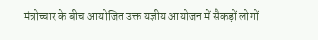मंत्रोच्चार के बीच आयोजित उक्त यज्ञीय आयोजन में सैकड़ों लोगों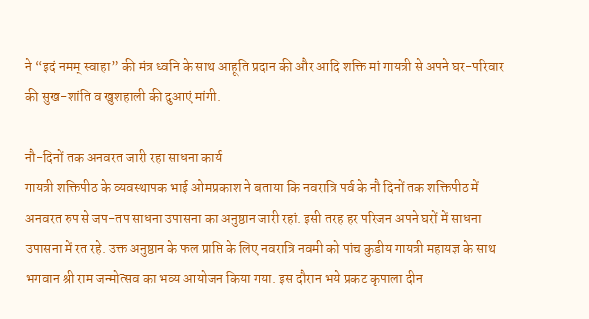ने “इदं नमम् स्वाहा” की मंत्र ध्वनि के साथ आहूति प्रदान की और आदि शक्ति मां गायत्री से अपने घर-परिवार की सुख-शांति व खुशहाली की दुआएं मांगी.

नौ-दिनों तक अनवरत जारी रहा साधना कार्य
गायत्री शक्तिपीठ के व्यवस्थापक भाई ओमप्रकाश ने बताया कि नवरात्रि पर्व के नौ दिनों तक शक्तिपीठ में अनवरत रुप से जप-तप साधना उपासना का अनुष्ठान जारी रहां. इसी तरह हर परिजन अपने घरों में साधना उपासना में रत रहे. उक्त अनुष्ठान के फल प्राप्ति के लिए नवरात्रि नवमी को पांच कुडीय गायत्री महायज्ञ के साथ भगवान श्री राम जन्मोत्सव का भव्य आयोजन किया गया. इस दौरान भये प्रकट कृपाला दीन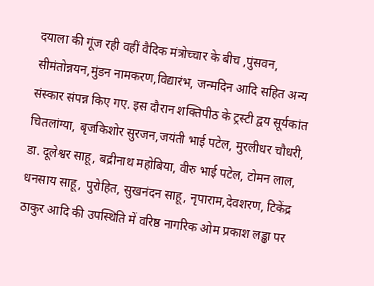दयाला की गूंज रही वहीं वैदिक मंत्रोच्चार के बीच ,पुंसवन, सीमंतोन्नयन,मुंडन नामकरण,विद्यारंभ, जन्मदिन आदि सहित अन्य संस्कार संपन्न किए गए. इस दौरान शक्तिपीठ के ट्रस्टी द्वय सूर्यकांत चितलांग्या, बृजकिशोर सुरजन,जयंती भाई पटेल, मुरलीधर चौधरी, डा. दूलेश्वर साहू, बद्रीनाथ महोबिया, वीरु भाई पटेल, टोमन लाल, धनसाय साहू, पुरोहित, सुखनंदन साहू, नृपाराम,देवशरण, टिकेंद्र ठाकुर आदि की उपस्थिति में वरिष्ठ नागरिक ओम प्रकाश लड्ढा पर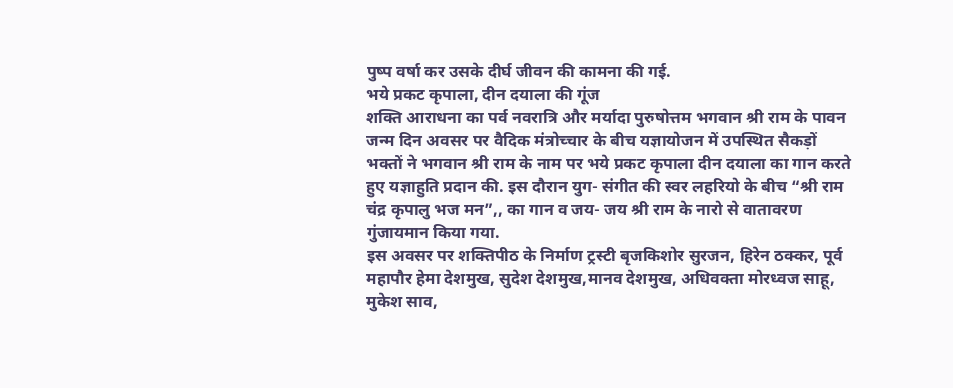पुष्प वर्षा कर उसके दीर्घ जीवन की कामना की गई.
भये प्रकट कृपाला, दीन दयाला की गूंज
शक्ति आराधना का पर्व नवरात्रि और मर्यादा पुरुषोत्तम भगवान श्री राम के पावन जन्म दिन अवसर पर वैदिक मंत्रोच्चार के बीच यज्ञायोजन में उपस्थित सैकड़ों भक्तों ने भगवान श्री राम के नाम पर भये प्रकट कृपाला दीन दयाला का गान करते हुए यज्ञाहुति प्रदान की. इस दौरान युग- संगीत की स्वर लहरियो के बीच “श्री राम चंद्र कृपालु भज मन”,, का गान व जय- जय श्री राम के नारो से वातावरण गुंजायमान किया गया.
इस अवसर पर शक्तिपीठ के निर्माण ट्रस्टी बृजकिशोर सुरजन, हिरेन ठक्कर, पूर्व महापौर हेमा देशमुख, सुदेश देशमुख,मानव देशमुख, अधिवक्ता मोरध्वज साहू, मुकेश साव,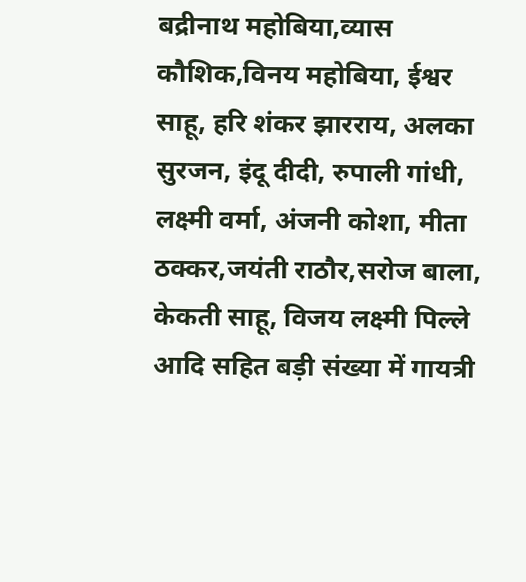बद्रीनाथ महोबिया,व्यास कौशिक,विनय महोबिया, ईश्वर साहू, हरि शंकर झारराय, अलका सुरजन, इंदू दीदी, रुपाली गांधी, लक्ष्मी वर्मा, अंजनी कोशा, मीता ठक्कर,जयंती राठौर,सरोज बाला, केकती साहू, विजय लक्ष्मी पिल्ले आदि सहित बड़ी संख्या में गायत्री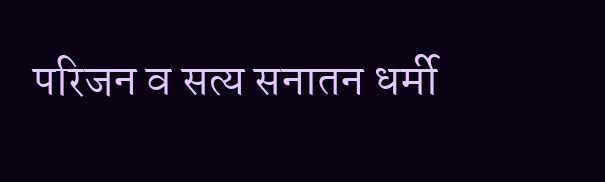परिजन व सत्य सनातन धर्मी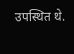उपस्थित थे.